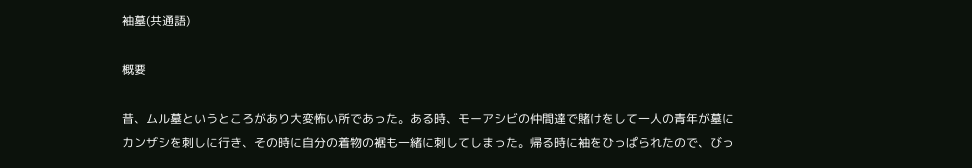袖墓(共通語)

概要

昔、ムル墓というところがあり大変怖い所であった。ある時、モーアシビの仲間達で賭けをして一人の青年が墓にカンザシを刺しに行き、その時に自分の着物の裾も一緒に刺してしまった。帰る時に袖をひっぱられたので、びっ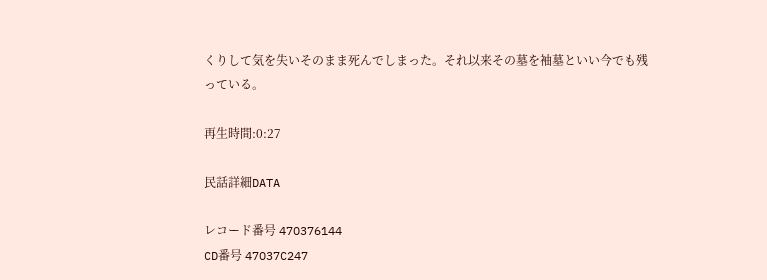くりして気を失いそのまま死んでしまった。それ以来その墓を袖墓といい今でも残っている。

再生時間:0:27

民話詳細DATA

レコード番号 47O376144
CD番号 47O37C247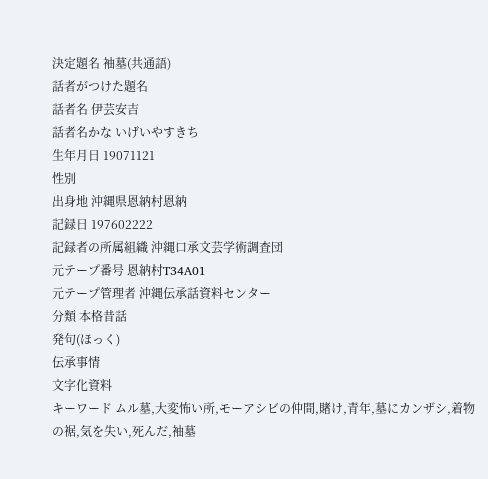決定題名 袖墓(共通語)
話者がつけた題名
話者名 伊芸安吉
話者名かな いげいやすきち
生年月日 19071121
性別
出身地 沖縄県恩納村恩納
記録日 197602222
記録者の所属組織 沖縄口承文芸学術調査団
元テープ番号 恩納村T34A01
元テープ管理者 沖縄伝承話資料センター
分類 本格昔話
発句(ほっく)
伝承事情
文字化資料
キーワード ムル墓,大変怖い所,モーアシビの仲間,賭け,青年,墓にカンザシ,着物の裾,気を失い,死んだ,袖墓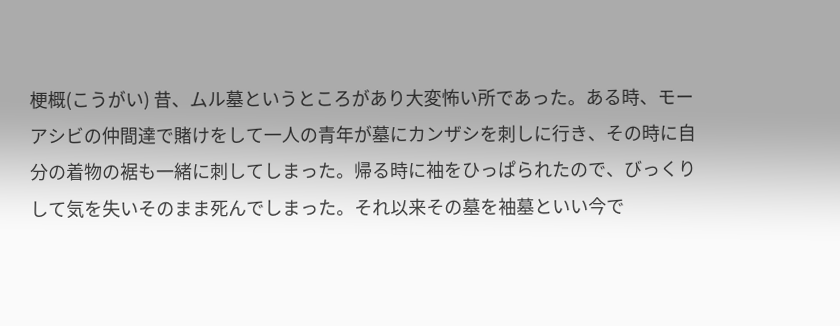梗概(こうがい) 昔、ムル墓というところがあり大変怖い所であった。ある時、モーアシビの仲間達で賭けをして一人の青年が墓にカンザシを刺しに行き、その時に自分の着物の裾も一緒に刺してしまった。帰る時に袖をひっぱられたので、びっくりして気を失いそのまま死んでしまった。それ以来その墓を袖墓といい今で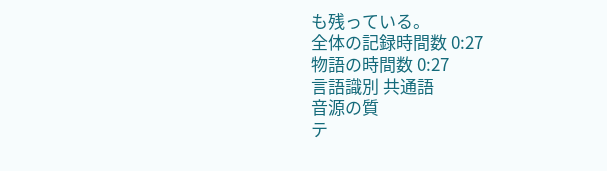も残っている。
全体の記録時間数 0:27
物語の時間数 0:27
言語識別 共通語
音源の質
テ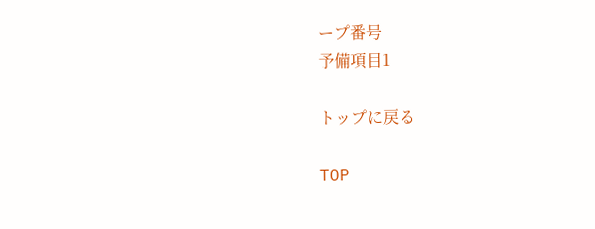ープ番号
予備項目1

トップに戻る

TOP